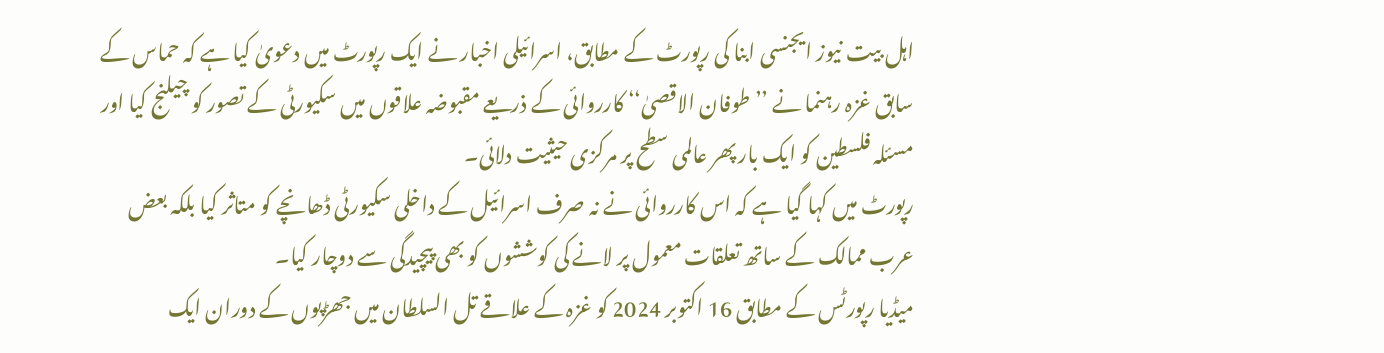اہل بیت نیوز ایجنسی ابنا کی رپورٹ کے مطابق، اسرائیلی اخبار نے ایک رپورٹ میں دعویٰ کیا ہے کہ حماس کے سابق غزہ رہنما نے ’’طوفان الاقصیٰ‘‘ کارروائی کے ذریعے مقبوضہ علاقوں میں سکیورٹی کے تصور کو چیلنج کیا اور مسئلہ فلسطین کو ایک بار پھر عالمی سطح پر مرکزی حیثیت دلائی۔
رپورٹ میں کہا گیا ہے کہ اس کارروائی نے نہ صرف اسرائیل کے داخلی سکیورٹی ڈھانچے کو متاثر کیا بلکہ بعض عرب ممالک کے ساتھ تعلقات معمول پر لانے کی کوششوں کو بھی پیچیدگی سے دوچار کیا۔
میڈیا رپورٹس کے مطابق 16 اکتوبر 2024 کو غزہ کے علاقے تل السلطان میں جھڑپوں کے دوران ایک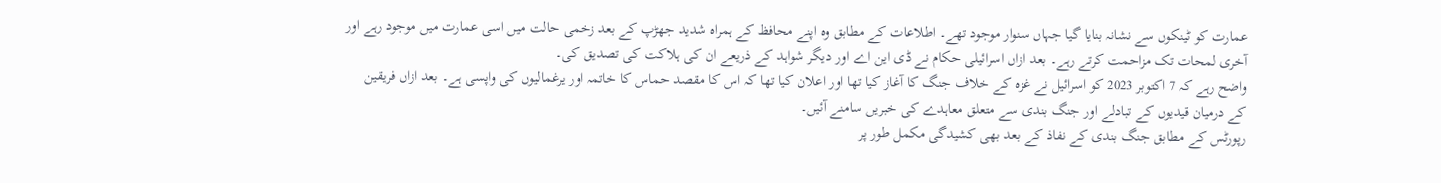عمارت کو ٹینکوں سے نشانہ بنایا گیا جہاں سنوار موجود تھے۔ اطلاعات کے مطابق وہ اپنے محافظ کے ہمراہ شدید جھڑپ کے بعد زخمی حالت میں اسی عمارت میں موجود رہے اور آخری لمحات تک مزاحمت کرتے رہے۔ بعد ازاں اسرائیلی حکام نے ڈی این اے اور دیگر شواہد کے ذریعے ان کی ہلاکت کی تصدیق کی۔
واضح رہے کہ 7 اکتوبر 2023 کو اسرائیل نے غزہ کے خلاف جنگ کا آغاز کیا تھا اور اعلان کیا تھا کہ اس کا مقصد حماس کا خاتمہ اور یرغمالیوں کی واپسی ہے۔ بعد ازاں فریقین کے درمیان قیدیوں کے تبادلے اور جنگ بندی سے متعلق معاہدے کی خبریں سامنے آئیں۔
رپورٹس کے مطابق جنگ بندی کے نفاذ کے بعد بھی کشیدگی مکمل طور پر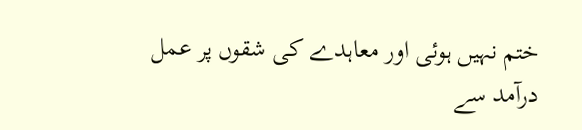ختم نہیں ہوئی اور معاہدے کی شقوں پر عمل درآمد سے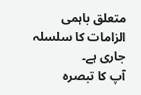متعلق باہمی الزامات کا سلسلہ جاری ہے۔
آپ کا تبصرہ